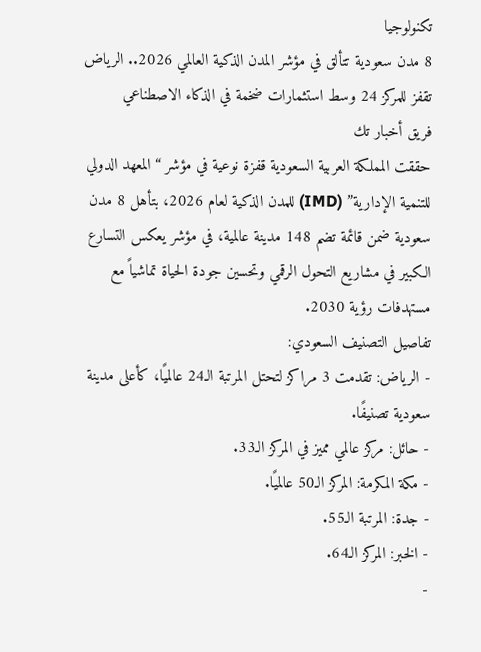تكنولوجيا
8 مدن سعودية تتألق في مؤشر المدن الذكية العالمي 2026.. الرياض تقفز للمركز 24 وسط استثمارات ضخمة في الذكاء الاصطناعي
فريق أخبار تك
حققت المملكة العربية السعودية قفزة نوعية في مؤشر “المعهد الدولي للتنمية الإدارية” (IMD) للمدن الذكية لعام 2026، بتأهل 8 مدن سعودية ضمن قائمة تضم 148 مدينة عالمية، في مؤشر يعكس التسارع الكبير في مشاريع التحول الرقمي وتحسين جودة الحياة تماشياً مع مستهدفات رؤية 2030.
تفاصيل التصنيف السعودي:
- الرياض: تقدمت 3 مراكز لتحتل المرتبة الـ24 عالميًا، كأعلى مدينة سعودية تصنيفًا.
- حائل: مركز عالمي مميز في المركز الـ33.
- مكة المكرمة: المركز الـ50 عالميًا.
- جدة: المرتبة الـ55.
- الخبر: المركز الـ64.
-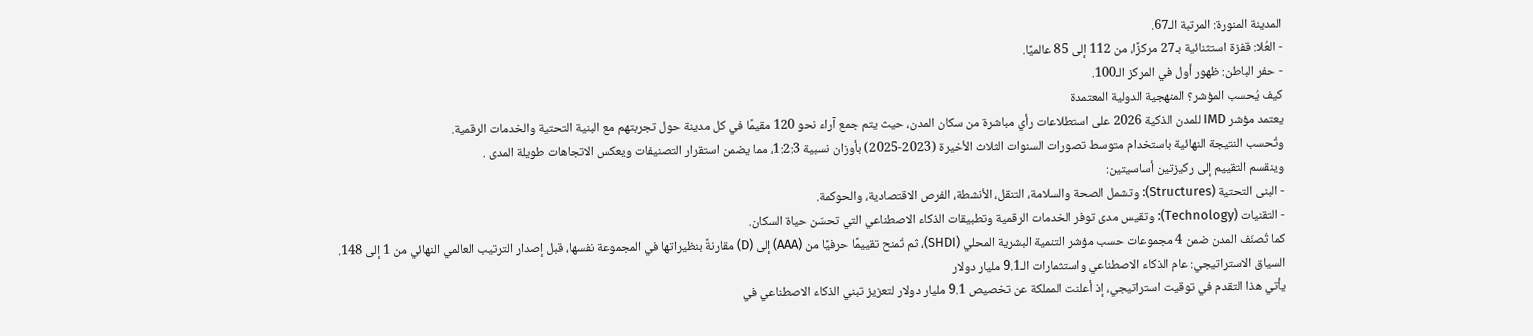المدينة المنورة: المرتبة الـ67.
- العُلا: قفزة استثنائية بـ27 مركزًا، من 112 إلى 85 عالميًا.
- حفر الباطن: ظهور أول في المركز الـ100.
كيف يُحسب المؤشر؟ المنهجية الدولية المعتمدة
يعتمد مؤشر IMD للمدن الذكية 2026 على استطلاعات رأي مباشرة من سكان المدن، حيث يتم جمع آراء نحو 120 مقيمًا في كل مدينة حول تجربتهم مع البنية التحتية والخدمات الرقمية.
وتُحسب النتيجة النهائية باستخدام متوسط تصورات السنوات الثلاث الأخيرة (2023-2025) بأوزان نسبية 1:2:3، مما يضمن استقرار التصنيفات ويعكس الاتجاهات طويلة المدى .
وينقسم التقييم إلى ركيزتين أساسيتين:
- البنى التحتية (Structures): وتشمل الصحة والسلامة، التنقل، الأنشطة، الفرص الاقتصادية، والحوكمة.
- التقنيات (Technology): وتقيس مدى توفر الخدمات الرقمية وتطبيقات الذكاء الاصطناعي التي تحسّن حياة السكان.
كما تُصنّف المدن ضمن 4 مجموعات حسب مؤشر التنمية البشرية المحلي (SHDI)، ثم تُمنح تقييمًا حرفيًا من (AAA) إلى (D) مقارنةً بنظيراتها في المجموعة نفسها، قبل إصدار الترتيب العالمي النهائي من 1 إلى 148.
السياق الاستراتيجي: عام الذكاء الاصطناعي واستثمارات الـ9.1 مليار دولار
يأتي هذا التقدم في توقيت استراتيجي، إذ أعلنت المملكة عن تخصيص 9.1 مليار دولار لتعزيز تبني الذكاء الاصطناعي في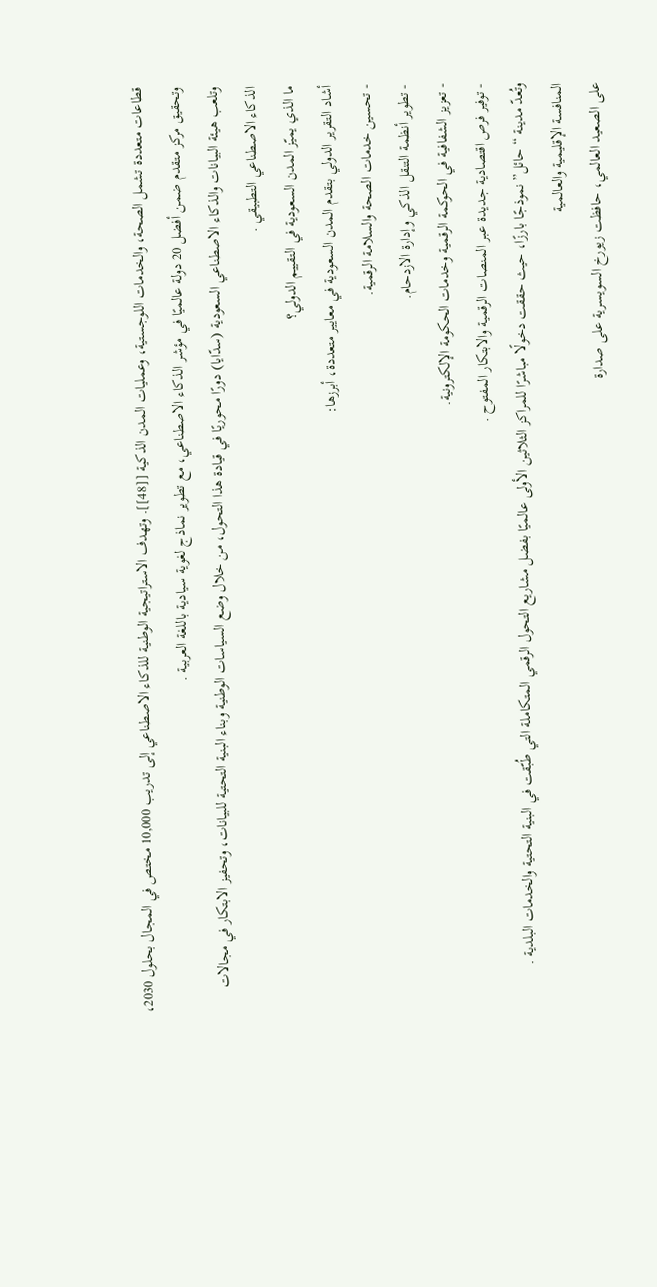قطاعات متعددة تشمل الصحة، والخدمات اللوجستية، وعمليات المدن الذكية [[48]]. وتهدف الاستراتيجية الوطنية للذكاء الاصطناعي إلى تدريب 10,000 مختص في المجال بحلول 2030، وتحقيق مركز متقدم ضمن أفضل 20 دولة عالميًا في مؤشر الذكاء الاصطناعي، مع تطوير نماذج لغوية سيادية باللغة العربية .
وتلعب هيئة البيانات والذكاء الاصطناعي السعودية (سدّايا) دورًا محوريًا في قيادة هذا التحول، من خلال وضع السياسات الوطنية وبناء البنية التحتية للبيانات، وتحفيز الابتكار في مجالات الذكاء الاصطناعي التطبيقي .
ما الذي يميّز المدن السعودية في التقييم الدولي؟
أشاد التقرير الدولي بتقدم المدن السعودية في معايير متعددة، أبرزها:
- تحسين خدمات الصحة والسلامة الرقمية.
- تطوير أنظمة التنقل الذكي وإدارة الازدحام.
- تعزيز الشفافية في الحوكمة الرقمية وخدمات الحكومة الإلكترونية.
- توفير فرص اقتصادية جديدة عبر المنصات الرقمية والابتكار المفتوح .
وتُعدّ مدينة “حائل” نموذجًا بارزًا، حيث حققت دخولًا مباشرًا للمراكز الثلاثين الأولى عالميًا بفضل مشاريع التحول الرقمي المتكاملة التي طُبّقت في البنية التحتية والخدمات البلدية .
المنافسة الإقليمية والعالمية
على الصعيد العالمي، حافظت زيورخ السويسرية على صدارة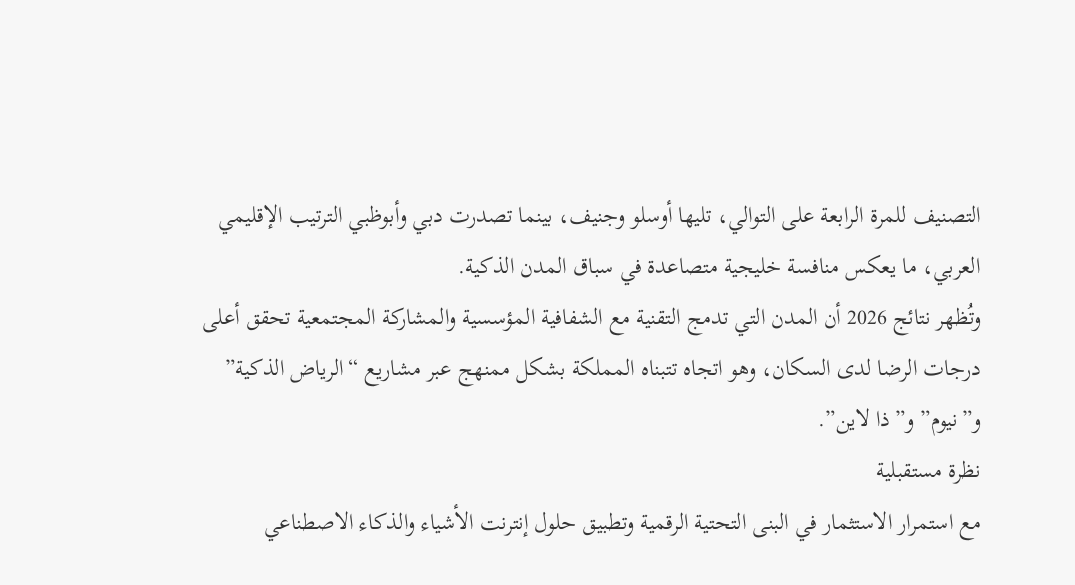التصنيف للمرة الرابعة على التوالي، تليها أوسلو وجنيف، بينما تصدرت دبي وأبوظبي الترتيب الإقليمي العربي، ما يعكس منافسة خليجية متصاعدة في سباق المدن الذكية.
وتُظهر نتائج 2026 أن المدن التي تدمج التقنية مع الشفافية المؤسسية والمشاركة المجتمعية تحقق أعلى درجات الرضا لدى السكان، وهو اتجاه تتبناه المملكة بشكل ممنهج عبر مشاريع “الرياض الذكية” و”نيوم” و”ذا لاين”.
نظرة مستقبلية
مع استمرار الاستثمار في البنى التحتية الرقمية وتطبيق حلول إنترنت الأشياء والذكاء الاصطناعي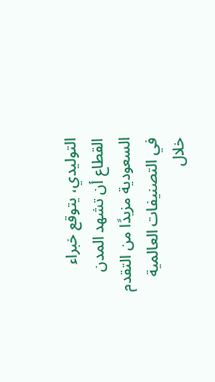التوليدي، يتوقع خبراء القطاع أن تشهد المدن السعودية مزيدًا من التقدم في التصنيفات العالمية خلال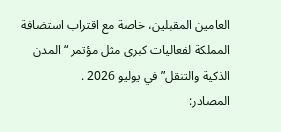العامين المقبلين، خاصة مع اقتراب استضافة المملكة لفعاليات كبرى مثل مؤتمر “المدن الذكية والتنقل” في يوليو 2026 .
المصادر: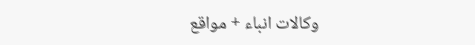وكالات انباء + مواقع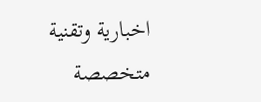اخبارية وتقنية متخصصة